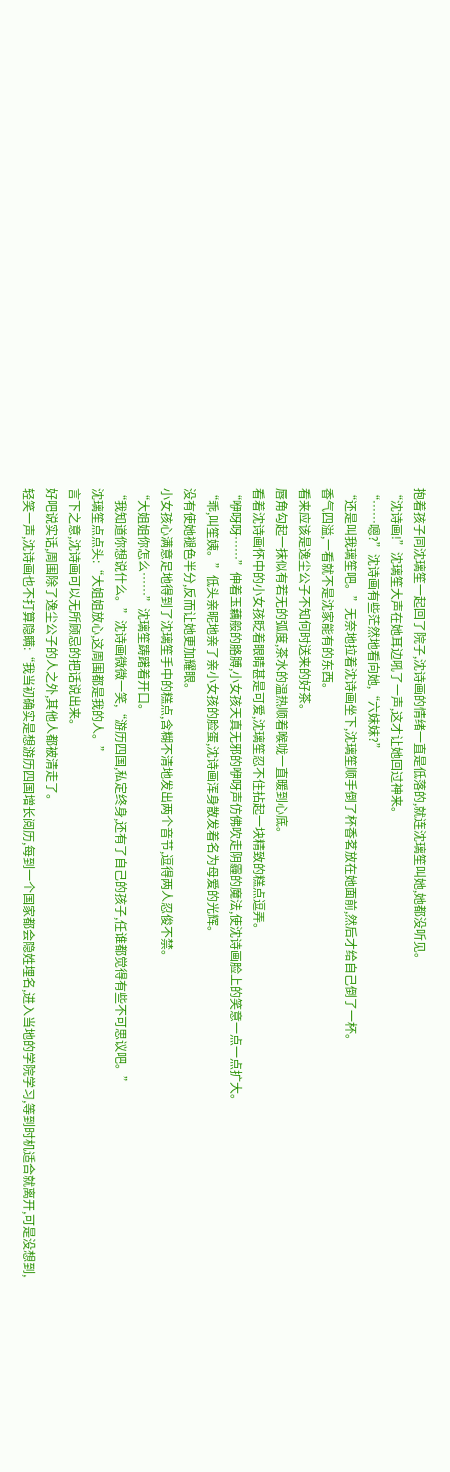抱着孩子同沈璃笙一起回了院子,沈诗画的情绪一直是低落的,就连沈璃笙叫她,她都没听见。
“沈诗画!”沈璃笙大声在她耳边吼了一声,这才让她回过神来。
“……嗯?”沈诗画有些茫然地看向她,“六妹妹?”
“还是叫我璃笙吧。”无奈地拉着沈诗画坐下,沈璃笙顺手倒了杯香茗放在她面前,然后才给自己倒了一杯。
香气四溢,一看就不是沈家能有的东西。
看来应该是逸尘公子不知何时送来的好茶。
唇角勾起一抹似有若无的弧度,茶水的温热顺着喉咙一直暖到心底。
看着沈诗画怀中的小女孩眨着眼睛甚是可爱,沈璃笙忍不住拈起一块精致的糕点逗弄。
“咿呀呀……”伸着玉藕般的胳膊,小女孩天真无邪的咿呀声仿佛吹走阴霾的魔法,使沈诗画脸上的笑意一点一点扩大。
“乖,叫笙姨。”低头亲昵地亲了亲小女孩的脸蛋,沈诗画浑身散发着名为母爱的光辉。
没有使她褪色半分,反而让她更加耀眼。
小女孩心满意足地得到了沈璃笙手中的糕点,含糊不清地发出两个音节,逗得两人忍俊不禁。
“大姐姐你怎么……”沈璃笙踌躇着开口。
“我知道你想说什么。”沈诗画微微一笑,“游历四国,私定终身,还有了自己的孩子,任谁都觉得有些不可思议吧。”
沈璃笙点点头:“大姐姐放心,这周围都是我的人。”
言下之意,沈诗画可以无所顾忌的把话说出来。
好吧说实话,周围除了逸尘公子的人之外,其他人都被清走了。
轻笑一声,沈诗画也不打算隐瞒:“我当初确实是想游历四国增长阅历,每到一个国家都会隐姓埋名,进入当地的学院学习,等到时机适合就离开,可是没想到,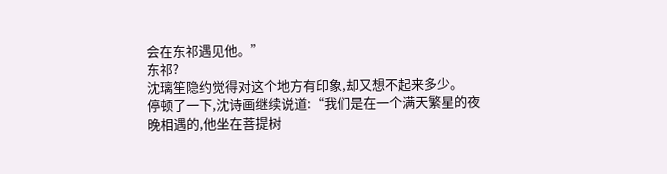会在东祁遇见他。”
东祁?
沈璃笙隐约觉得对这个地方有印象,却又想不起来多少。
停顿了一下,沈诗画继续说道:“我们是在一个满天繁星的夜晚相遇的,他坐在菩提树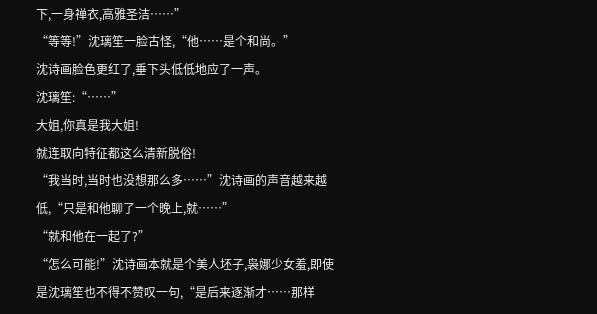下,一身禅衣,高雅圣洁……”
“等等!”沈璃笙一脸古怪,“他……是个和尚。”
沈诗画脸色更红了,垂下头低低地应了一声。
沈璃笙:“……”
大姐,你真是我大姐!
就连取向特征都这么清新脱俗!
“我当时,当时也没想那么多……”沈诗画的声音越来越低,“只是和他聊了一个晚上,就……”
“就和他在一起了?”
“怎么可能!”沈诗画本就是个美人坯子,袅娜少女羞,即使是沈璃笙也不得不赞叹一句,“是后来逐渐才……那样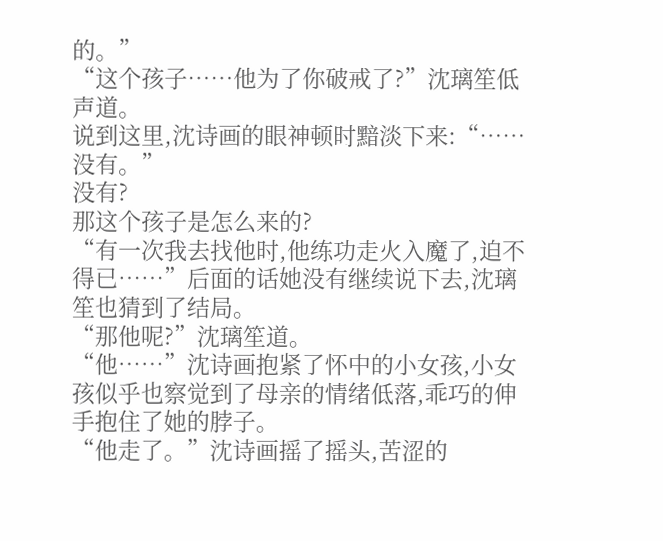的。”
“这个孩子……他为了你破戒了?”沈璃笙低声道。
说到这里,沈诗画的眼神顿时黯淡下来:“……没有。”
没有?
那这个孩子是怎么来的?
“有一次我去找他时,他练功走火入魔了,迫不得已……”后面的话她没有继续说下去,沈璃笙也猜到了结局。
“那他呢?”沈璃笙道。
“他……”沈诗画抱紧了怀中的小女孩,小女孩似乎也察觉到了母亲的情绪低落,乖巧的伸手抱住了她的脖子。
“他走了。”沈诗画摇了摇头,苦涩的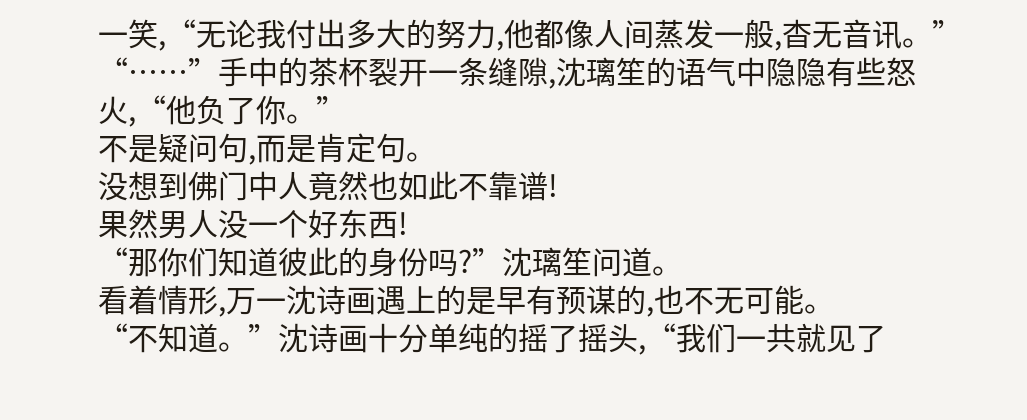一笑,“无论我付出多大的努力,他都像人间蒸发一般,杳无音讯。”
“……”手中的茶杯裂开一条缝隙,沈璃笙的语气中隐隐有些怒火,“他负了你。”
不是疑问句,而是肯定句。
没想到佛门中人竟然也如此不靠谱!
果然男人没一个好东西!
“那你们知道彼此的身份吗?”沈璃笙问道。
看着情形,万一沈诗画遇上的是早有预谋的,也不无可能。
“不知道。”沈诗画十分单纯的摇了摇头,“我们一共就见了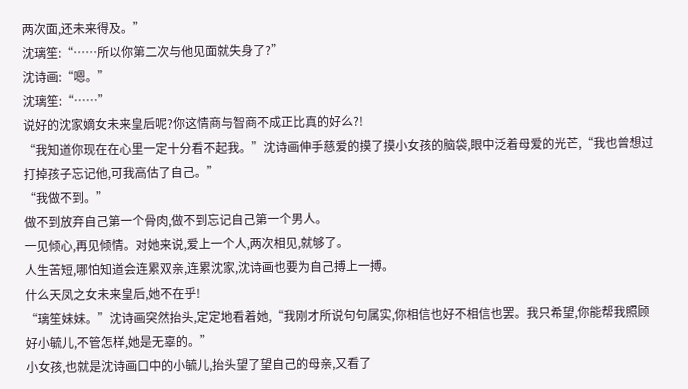两次面,还未来得及。”
沈璃笙:“……所以你第二次与他见面就失身了?”
沈诗画:“嗯。”
沈璃笙:“……”
说好的沈家嫡女未来皇后呢?你这情商与智商不成正比真的好么?!
“我知道你现在在心里一定十分看不起我。”沈诗画伸手慈爱的摸了摸小女孩的脑袋,眼中泛着母爱的光芒,“我也曾想过打掉孩子忘记他,可我高估了自己。”
“我做不到。”
做不到放弃自己第一个骨肉,做不到忘记自己第一个男人。
一见倾心,再见倾情。对她来说,爱上一个人,两次相见,就够了。
人生苦短,哪怕知道会连累双亲,连累沈家,沈诗画也要为自己搏上一搏。
什么天凤之女未来皇后,她不在乎!
“璃笙妹妹。”沈诗画突然抬头,定定地看着她,“我刚才所说句句属实,你相信也好不相信也罢。我只希望,你能帮我照顾好小毓儿,不管怎样,她是无辜的。”
小女孩,也就是沈诗画口中的小毓儿,抬头望了望自己的母亲,又看了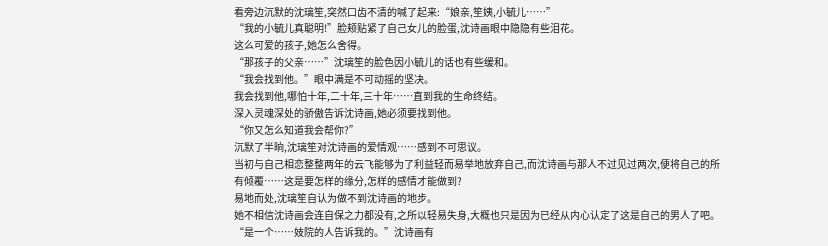看旁边沉默的沈璃笙,突然口齿不清的喊了起来:“娘亲,笙姨,小毓儿……”
“我的小毓儿真聪明!”脸颊贴紧了自己女儿的脸蛋,沈诗画眼中隐隐有些泪花。
这么可爱的孩子,她怎么舍得。
“那孩子的父亲……”沈璃笙的脸色因小毓儿的话也有些缓和。
“我会找到他。”眼中满是不可动摇的坚决。
我会找到他,哪怕十年,二十年,三十年……直到我的生命终结。
深入灵魂深处的骄傲告诉沈诗画,她必须要找到他。
“你又怎么知道我会帮你?”
沉默了半晌,沈璃笙对沈诗画的爱情观……感到不可思议。
当初与自己相恋整整两年的云飞能够为了利益轻而易举地放弃自己,而沈诗画与那人不过见过两次,便将自己的所有倾覆……这是要怎样的缘分,怎样的感情才能做到?
易地而处,沈璃笙自认为做不到沈诗画的地步。
她不相信沈诗画会连自保之力都没有,之所以轻易失身,大概也只是因为已经从内心认定了这是自己的男人了吧。
“是一个……妓院的人告诉我的。”沈诗画有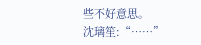些不好意思。
沈璃笙:“……”